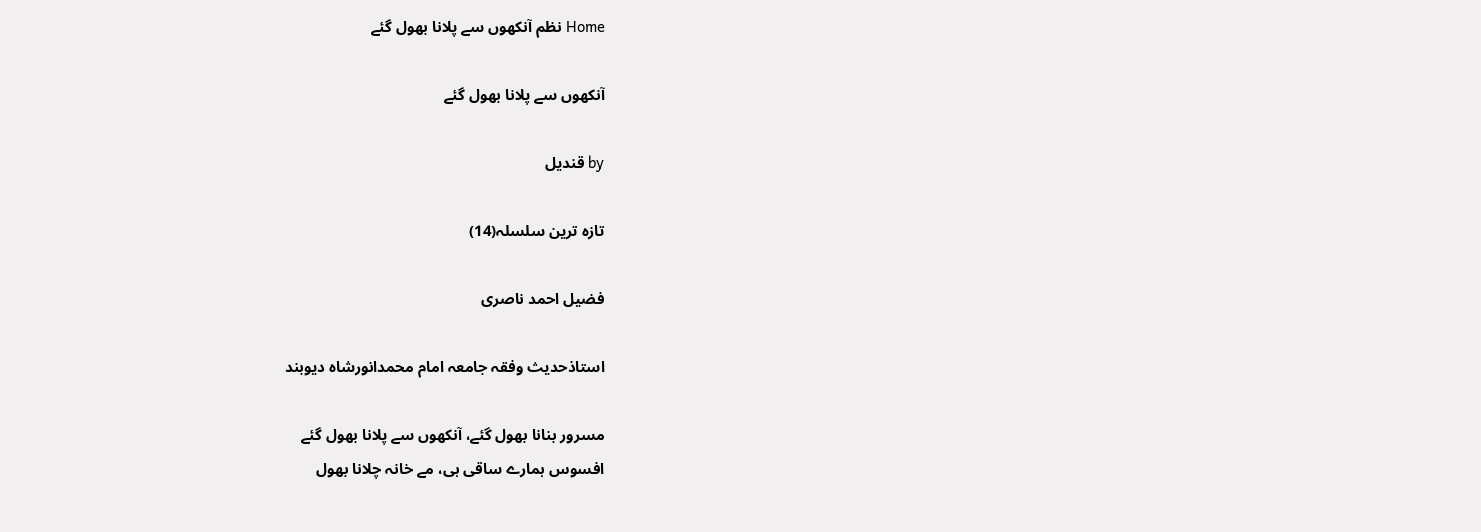Home نظم آنکھوں سے پلانا بھول گئے

آنکھوں سے پلانا بھول گئے

by قندیل

تازہ ترین سلسلہ(14)

فضیل احمد ناصری

استاذحدیث وفقہ جامعہ امام محمدانورشاہ دیوبند

مسرور بنانا بھول گئے، آنکھوں سے پلانا بھول گئے
افسوس ہمارے ساقی ہی، مے خانہ چلانا بھول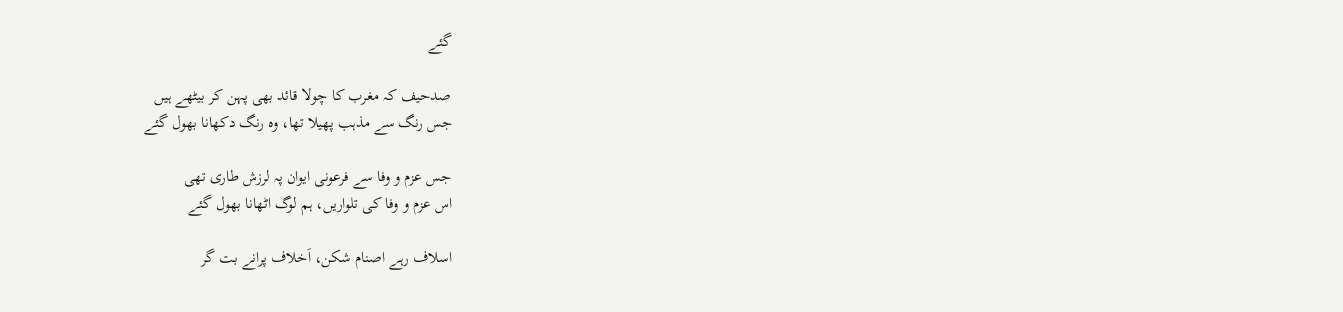گئے

صدحیف کہ مغرب کا چولا قائد بھی پہن کر بیٹھے ہیں
جس رنگ سے مذہب پھیلا تھا، وہ رنگ دکھانا بھول گئے

جس عزم و وفا سے فرعونی ایوان پہ لرزش طاری تھی
اس عزم و وفا کی تلواریں، ہم لوگ اٹھانا بھول گئے

اسلاف رہے اصنام شکن، اَخلاف پرانے بت گر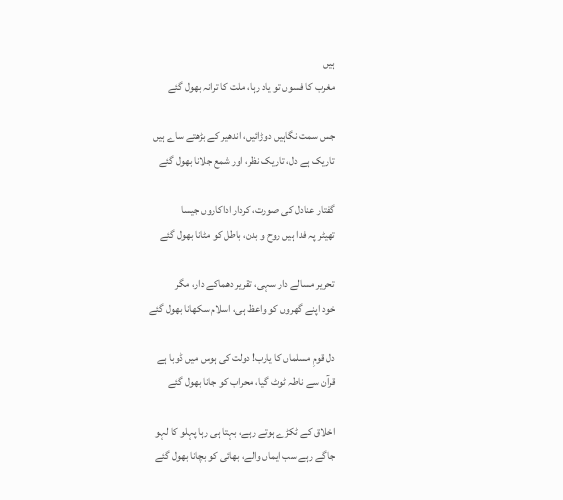ہیں
مغرب کا فسوں تو یاد رہا، ملت کا ترانہ بھول گئے

جس سمت نگاہیں دوڑائیں، اندھیر کے بڑھتے ساے ہیں
تاریک ہے دل، تاریک نظر، اور شمع جلانا بھول گئے

گفتار عنادل کی صورت، کردار اداکاروں جیسا
تھیٹر پہ فدا ہیں روح و بدن، باطل کو مٹانا بھول گئے

تحریر مسالے دار سہی، تقریر دھماکے دار، مگر
خود اپنے گھروں کو واعظ ہی، اسلام سکھانا بھول گئے

دل قومِ مسلماں کا یارب! دولت کی ہوس میں ڈوبا ہے
قرآن سے ناطہ ٹوٹ گیا، محراب کو جانا بھول گئے

اخلاق کے ٹکڑے ہوتے رہے، بہتا ہی رہا پہلو کا لہو
جاگے رہے سب ایماں والے، بھائی کو بچانا بھول گئے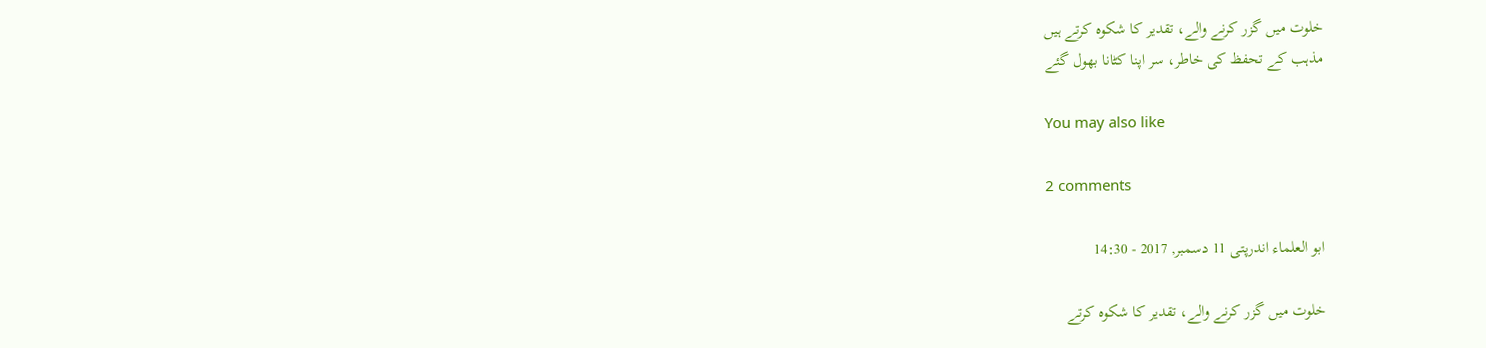خلوت میں گزر کرنے والے، تقدیر کا شکوہ کرتے ہیں
مذہب کے تحفظ کی خاطر، سر اپنا کٹانا بھول گئے

You may also like

2 comments

ابو العلماء اندرپتی 11 دسمبر, 2017 - 14:30

خلوت میں گزر کرنے والے، تقدیر کا شکوہ کرتے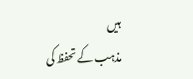ہیں
مذہب کے تحفظ کی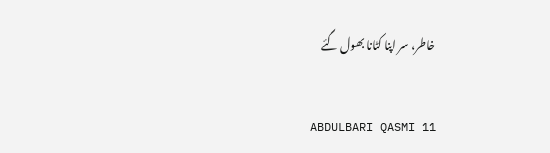خاطر، سر اپنا کٹانا بھول گئے

ABDULBARI QASMI 11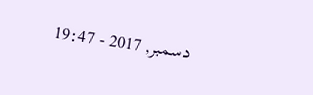دسمبر, 2017 - 19:47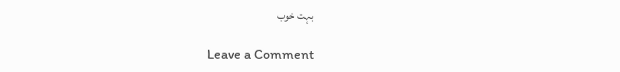بہت خوب

Leave a Comment